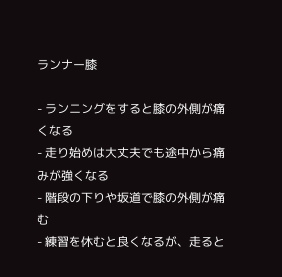ランナー膝

- ランニングをすると膝の外側が痛くなる
- 走り始めは大丈夫でも途中から痛みが強くなる
- 階段の下りや坂道で膝の外側が痛む
- 練習を休むと良くなるが、走ると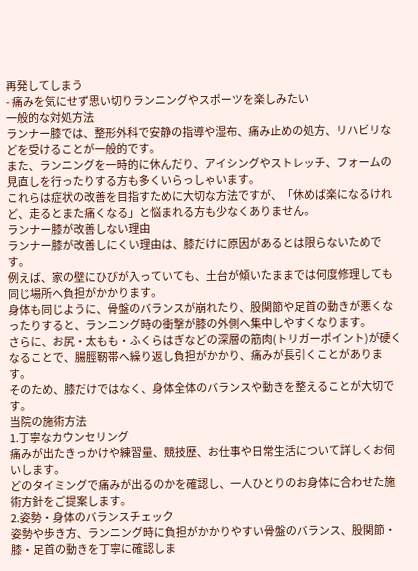再発してしまう
- 痛みを気にせず思い切りランニングやスポーツを楽しみたい
一般的な対処方法
ランナー膝では、整形外科で安静の指導や湿布、痛み止めの処方、リハビリなどを受けることが一般的です。
また、ランニングを一時的に休んだり、アイシングやストレッチ、フォームの見直しを行ったりする方も多くいらっしゃいます。
これらは症状の改善を目指すために大切な方法ですが、「休めば楽になるけれど、走るとまた痛くなる」と悩まれる方も少なくありません。
ランナー膝が改善しない理由
ランナー膝が改善しにくい理由は、膝だけに原因があるとは限らないためです。
例えば、家の壁にひびが入っていても、土台が傾いたままでは何度修理しても同じ場所へ負担がかかります。
身体も同じように、骨盤のバランスが崩れたり、股関節や足首の動きが悪くなったりすると、ランニング時の衝撃が膝の外側へ集中しやすくなります。
さらに、お尻・太もも・ふくらはぎなどの深層の筋肉(トリガーポイント)が硬くなることで、腸脛靭帯へ繰り返し負担がかかり、痛みが長引くことがあります。
そのため、膝だけではなく、身体全体のバランスや動きを整えることが大切です。
当院の施術方法
1.丁寧なカウンセリング
痛みが出たきっかけや練習量、競技歴、お仕事や日常生活について詳しくお伺いします。
どのタイミングで痛みが出るのかを確認し、一人ひとりのお身体に合わせた施術方針をご提案します。
2.姿勢・身体のバランスチェック
姿勢や歩き方、ランニング時に負担がかかりやすい骨盤のバランス、股関節・膝・足首の動きを丁寧に確認しま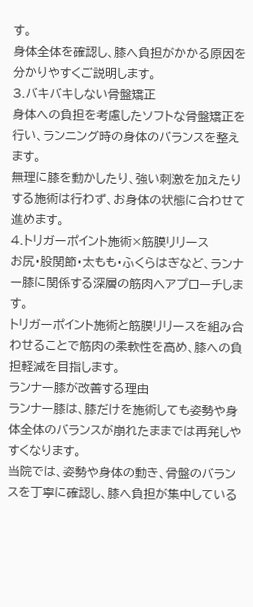す。
身体全体を確認し、膝へ負担がかかる原因を分かりやすくご説明します。
3.バキバキしない骨盤矯正
身体への負担を考慮したソフトな骨盤矯正を行い、ランニング時の身体のバランスを整えます。
無理に膝を動かしたり、強い刺激を加えたりする施術は行わず、お身体の状態に合わせて進めます。
4.トリガーポイント施術×筋膜リリース
お尻・股関節・太もも・ふくらはぎなど、ランナー膝に関係する深層の筋肉へアプローチします。
トリガーポイント施術と筋膜リリースを組み合わせることで筋肉の柔軟性を高め、膝への負担軽減を目指します。
ランナー膝が改善する理由
ランナー膝は、膝だけを施術しても姿勢や身体全体のバランスが崩れたままでは再発しやすくなります。
当院では、姿勢や身体の動き、骨盤のバランスを丁寧に確認し、膝へ負担が集中している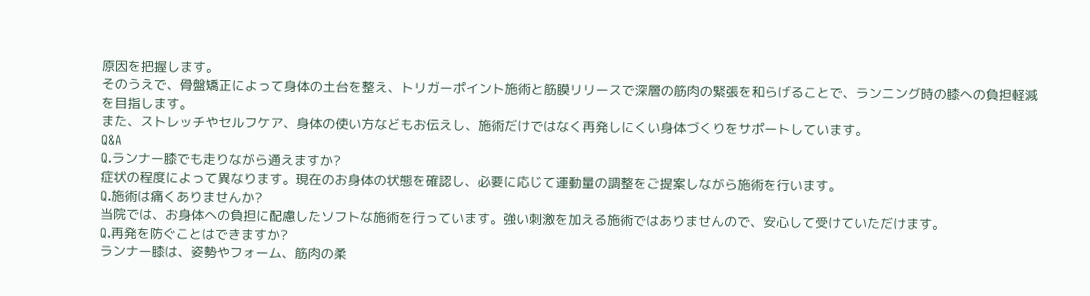原因を把握します。
そのうえで、骨盤矯正によって身体の土台を整え、トリガーポイント施術と筋膜リリースで深層の筋肉の緊張を和らげることで、ランニング時の膝への負担軽減を目指します。
また、ストレッチやセルフケア、身体の使い方などもお伝えし、施術だけではなく再発しにくい身体づくりをサポートしています。
Q&A
Q.ランナー膝でも走りながら通えますか?
症状の程度によって異なります。現在のお身体の状態を確認し、必要に応じて運動量の調整をご提案しながら施術を行います。
Q.施術は痛くありませんか?
当院では、お身体への負担に配慮したソフトな施術を行っています。強い刺激を加える施術ではありませんので、安心して受けていただけます。
Q.再発を防ぐことはできますか?
ランナー膝は、姿勢やフォーム、筋肉の柔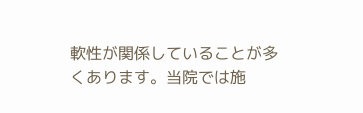軟性が関係していることが多くあります。当院では施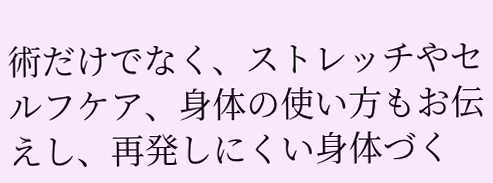術だけでなく、ストレッチやセルフケア、身体の使い方もお伝えし、再発しにくい身体づく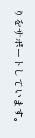りをサポートしています。